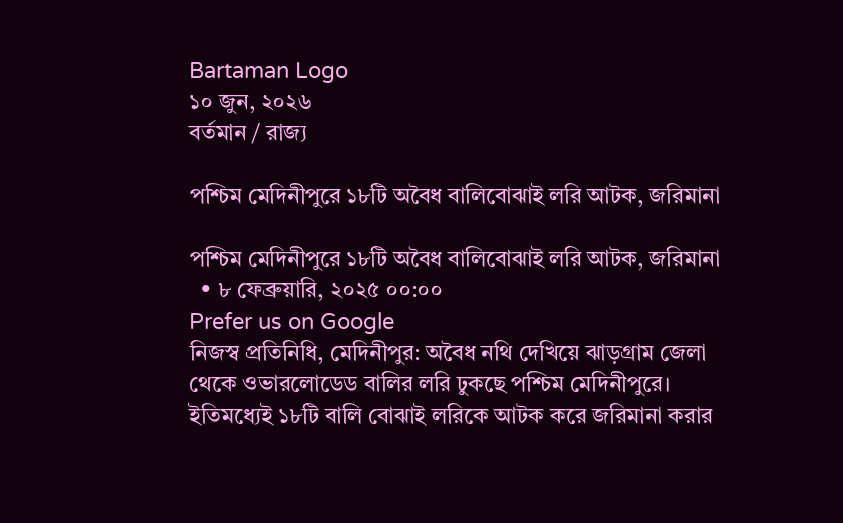Bartaman Logo
১০ জুন, ২০২৬
বর্তমান / রাজ্য

পশ্চিম মেদিনীপুরে ১৮টি অবৈধ বালিবোঝাই লরি আটক, জরিমানা

পশ্চিম মেদিনীপুরে ১৮টি অবৈধ বালিবোঝাই লরি আটক, জরিমানা
  • ৮ ফেব্রুয়ারি, ২০২৫ ০০:০০
Prefer us on Google
নিজস্ব প্রতিনিধি, মেদিনীপুর: অবৈধ নথি দেখিয়ে ঝাড়গ্রাম জেলা থেকে ওভারলোডেড বালির লরি ঢুকছে পশ্চিম মেদিনীপুরে। ইতিমধ্যেই ১৮টি বালি বোঝাই লরিকে আটক করে জরিমানা করার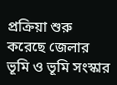প্রক্রিয়া শুরু করেছে জেলার ভূমি ও ভূমি সংস্কার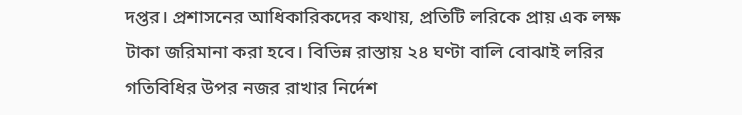দপ্তর। প্রশাসনের আধিকারিকদের কথায়, প্রতিটি লরিকে প্রায় এক লক্ষ টাকা জরিমানা করা হবে। বিভিন্ন রাস্তায় ২৪ ঘণ্টা বালি বোঝাই লরির গতিবিধির উপর নজর রাখার নির্দেশ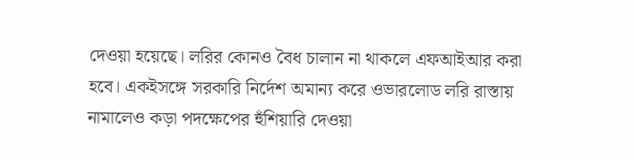দেওয়া হয়েছে। লরির কোনও বৈধ চালান না থাকলে এফআইআর করা হবে। একইসঙ্গে সরকারি নির্দেশ অমান্য করে ওভারলোড লরি রাস্তায় নামালেও কড়া পদক্ষেপের হুঁশিয়ারি দেওয়া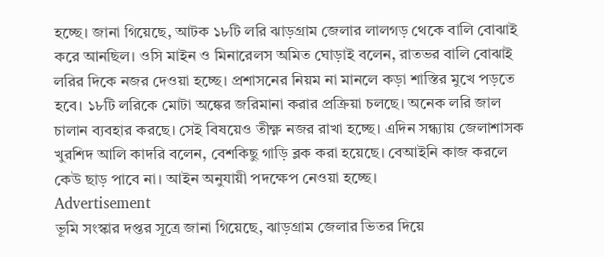হচ্ছে। জানা গিয়েছে, আটক ১৮টি লরি ঝাড়গ্রাম জেলার লালগড় থেকে বালি বোঝাই করে আনছিল। ওসি মাইন ও মিনারেলস অমিত ঘোড়াই বলেন, রাতভর বালি বোঝাই লরির দিকে নজর দেওয়া হচ্ছে। প্রশাসনের নিয়ম না মানলে কড়া শাস্তির মুখে পড়তে হবে। ১৮টি লরিকে মোটা অঙ্কের জরিমানা করার প্রক্রিয়া চলছে। অনেক লরি জাল চালান ব্যবহার করছে। সেই বিষয়েও তীক্ষ্ণ নজর রাখা হচ্ছে। এদিন সন্ধ্যায় জেলাশাসক খুরশিদ আলি কাদরি বলেন, বেশকিছু গাড়ি ব্লক করা হয়েছে। বেআইনি কাজ করলে কেউ ছাড় পাবে না। আইন অনুযায়ী পদক্ষেপ নেওয়া হচ্ছে।
Advertisement
ভূমি সংস্কার দপ্তর সূত্রে জানা গিয়েছে, ঝাড়গ্রাম জেলার ভিতর দিয়ে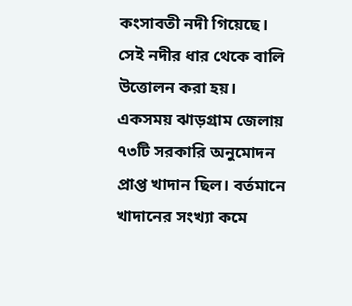কংসাবতী নদী গিয়েছে। সেই নদীর ধার থেকে বালি উত্তোলন করা হয়। একসময় ঝাড়গ্রাম জেলায় ৭৩টি সরকারি অনুমোদন প্রাপ্ত খাদান ছিল। বর্তমানে খাদানের সংখ্যা কমে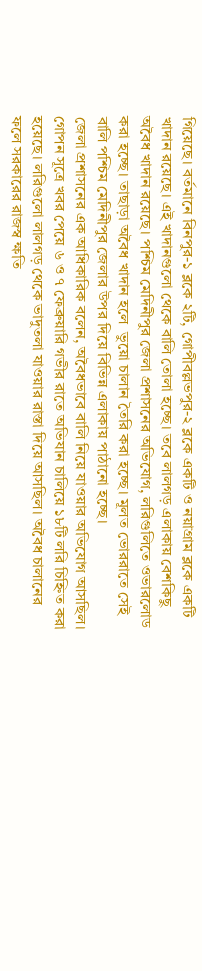গিয়েছে। বর্তমানে বিনপুর-১ ব্লকে ২টি, গোপীবল্লভপুর-২ ব্লকে একটি ও নয়াগ্রাম ব্লকে একটি খাদান রয়েছে। এই খাদানগুলো থেকে বালি তোলা হচ্ছে। তবে লালগড় এলাকায় বেশকিছু অবৈধ খাদান রয়েছে। পশ্চিম মেদিনীপুর জেলা প্রশাসনের অভিযোগ, লরিগুলিতে ওভারলোড করা হচ্ছে। তাছাড়া অবৈধ খাদান হলে  ভুয়ো চালান তৈরি করা হচ্ছে। মূলত ভোররাতে সেই বালি পশ্চিম মেদিনীপুর জেলার উপর দিয়ে বিভিন্ন এলাকায় পাঠানো হচ্ছে।
জেলা প্রশাসনের এক আধিকারিক বলেন, অবৈধভাবে বালি নিয়ে যাওয়ার অভিযোগ আসছিল। গোপন সূত্রে খবর পেয়ে ৬ ও ৭ ফেব্রুয়ারি গভীর রাতে অভিযান চালিয়ে ১৮টি লরি চিহ্নিত করা হয়েছে। লরিগুলো লালগড় থেকে ভাদুতলা যাওয়ার রাস্তা দিয়ে আসছিল। অবৈধ চালানের ফলে সরকারের রাজস্ব ক্ষতি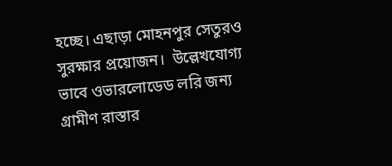হচ্ছে। এছাড়া মোহনপুর সেতুরও সুরক্ষার প্রয়োজন।  উল্লেখযোগ্য ভাবে ওভারলোডেড লরি জন্য গ্রামীণ রাস্তার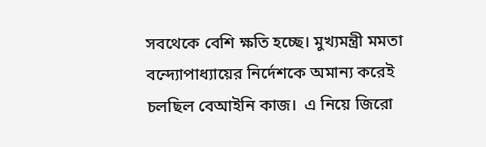সবথেকে বেশি ক্ষতি হচ্ছে। মুখ্যমন্ত্রী মমতা বন্দ্যোপাধ্যায়ের নির্দেশকে অমান্য করেই চলছিল বেআইনি কাজ।  এ নিয়ে জিরো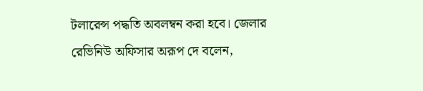টলারেন্স পদ্ধতি অবলম্বন করা হবে। জেলার রেভিনিউ অফিসার অরূপ দে বলেন,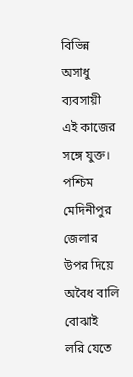বিভিন্ন অসাধু ব্যবসায়ী এই কাজের সঙ্গে যুক্ত। পশ্চিম মেদিনীপুর জেলার উপর দিয়ে অবৈধ বালি বোঝাই লরি যেতে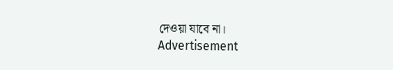দেওয়া যাবে না।
Advertisement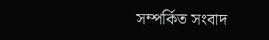সম্পর্কিত সংবাদ